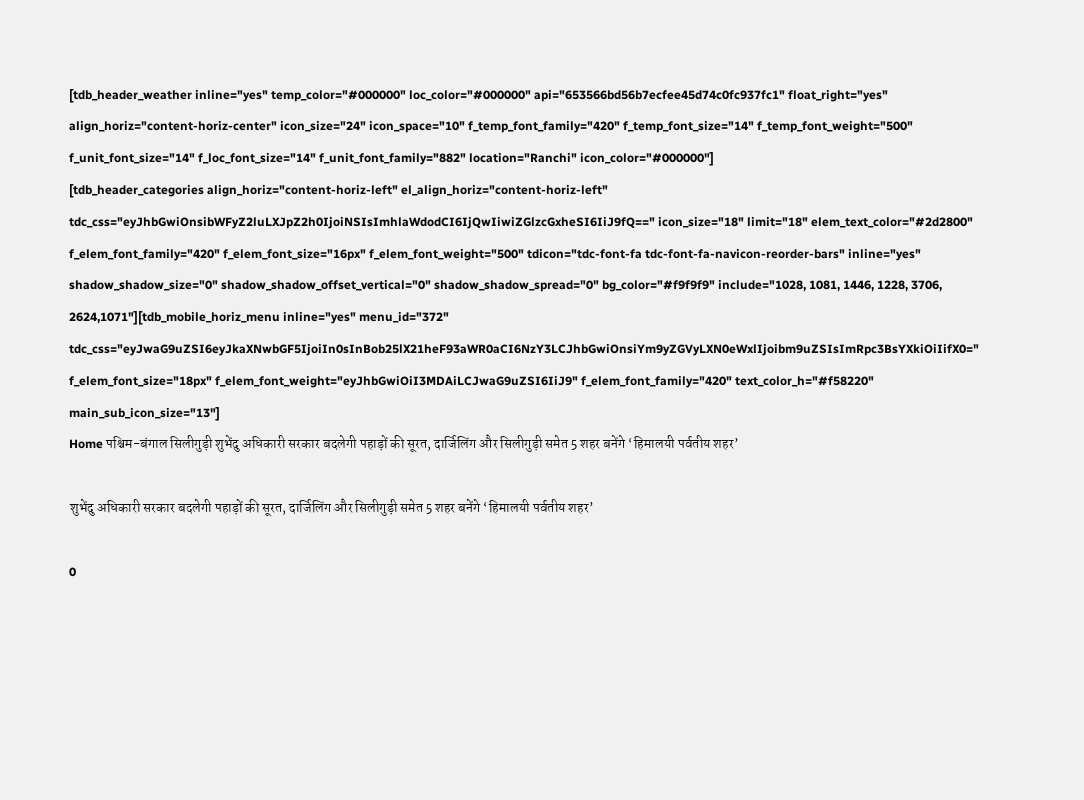[tdb_header_weather inline="yes" temp_color="#000000" loc_color="#000000" api="653566bd56b7ecfee45d74c0fc937fc1" float_right="yes" align_horiz="content-horiz-center" icon_size="24" icon_space="10" f_temp_font_family="420" f_temp_font_size="14" f_temp_font_weight="500" f_unit_font_size="14" f_loc_font_size="14" f_unit_font_family="882" location="Ranchi" icon_color="#000000"]
[tdb_header_categories align_horiz="content-horiz-left" el_align_horiz="content-horiz-left" tdc_css="eyJhbGwiOnsibWFyZ2luLXJpZ2h0IjoiNSIsImhlaWdodCI6IjQwIiwiZGlzcGxheSI6IiJ9fQ==" icon_size="18" limit="18" elem_text_color="#2d2800" f_elem_font_family="420" f_elem_font_size="16px" f_elem_font_weight="500" tdicon="tdc-font-fa tdc-font-fa-navicon-reorder-bars" inline="yes" shadow_shadow_size="0" shadow_shadow_offset_vertical="0" shadow_shadow_spread="0" bg_color="#f9f9f9" include="1028, 1081, 1446, 1228, 3706, 2624,1071"][tdb_mobile_horiz_menu inline="yes" menu_id="372" tdc_css="eyJwaG9uZSI6eyJkaXNwbGF5IjoiIn0sInBob25lX21heF93aWR0aCI6NzY3LCJhbGwiOnsiYm9yZGVyLXN0eWxlIjoibm9uZSIsImRpc3BsYXkiOiIifX0=" f_elem_font_size="18px" f_elem_font_weight="eyJhbGwiOiI3MDAiLCJwaG9uZSI6IiJ9" f_elem_font_family="420" text_color_h="#f58220" main_sub_icon_size="13"]
Home पश्चिम-बंगाल सिलीगुड़ी शुभेंदु अधिकारी सरकार बदलेगी पहाड़ों की सूरत, दार्जिलिंग और सिलीगुड़ी समेत 5 शहर बनेंगे ‘हिमालयी पर्वतीय शहर’

शुभेंदु अधिकारी सरकार बदलेगी पहाड़ों की सूरत, दार्जिलिंग और सिलीगुड़ी समेत 5 शहर बनेंगे ‘हिमालयी पर्वतीय शहर’

0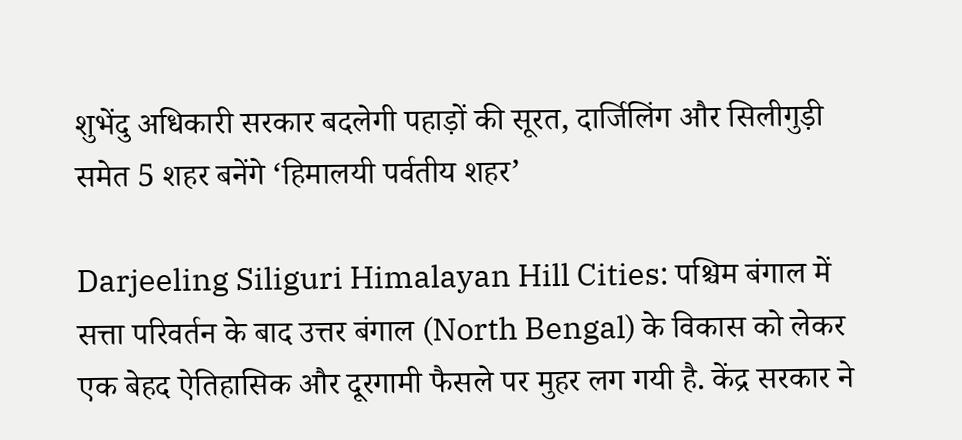शुभेंदु अधिकारी सरकार बदलेगी पहाड़ों की सूरत, दार्जिलिंग और सिलीगुड़ी समेत 5 शहर बनेंगे ‘हिमालयी पर्वतीय शहर’

Darjeeling Siliguri Himalayan Hill Cities: पश्चिम बंगाल में सत्ता परिवर्तन के बाद उत्तर बंगाल (North Bengal) के विकास को लेकर एक बेहद ऐतिहासिक और दूरगामी फैसले पर मुहर लग गयी है. केंद्र सरकार ने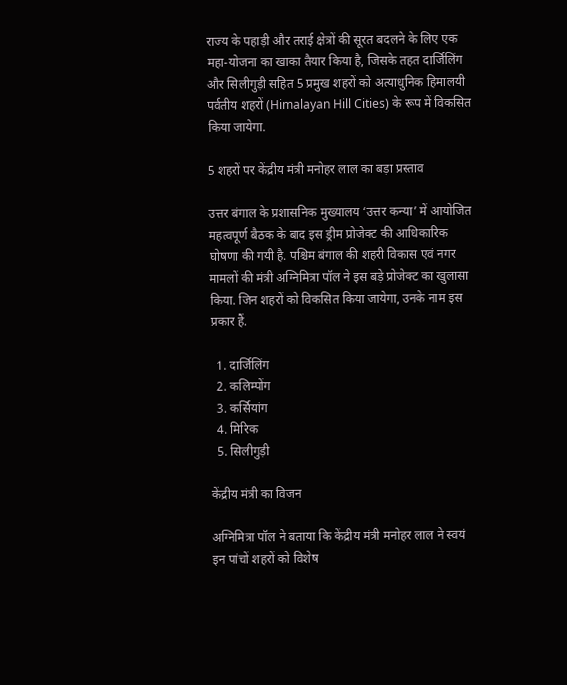राज्य के पहाड़ी और तराई क्षेत्रों की सूरत बदलने के लिए एक महा-योजना का खाका तैयार किया है, जिसके तहत दार्जिलिंग और सिलीगुड़ी सहित 5 प्रमुख शहरों को अत्याधुनिक हिमालयी पर्वतीय शहरों (Himalayan Hill Cities) के रूप में विकसित किया जायेगा.

5 शहरों पर केंद्रीय मंत्री मनोहर लाल का बड़ा प्रस्ताव

उत्तर बंगाल के प्रशासनिक मुख्यालय ‘उत्तर कन्या’ में आयोजित महत्वपूर्ण बैठक के बाद इस ड्रीम प्रोजेक्ट की आधिकारिक घोषणा की गयी है. पश्चिम बंगाल की शहरी विकास एवं नगर मामलों की मंत्री अग्निमित्रा पॉल ने इस बड़े प्रोजेक्ट का खुलासा किया. जिन शहरों को विकसित किया जायेगा, उनके नाम इस प्रकार हैं.

  1. दार्जिलिंग
  2. कलिम्पोंग
  3. कर्सियांग
  4. मिरिक
  5. सिलीगुड़ी

केंद्रीय मंत्री का विजन

अग्निमित्रा पॉल ने बताया कि केंद्रीय मंत्री मनोहर लाल ने स्वयं इन पांचों शहरों को विशेष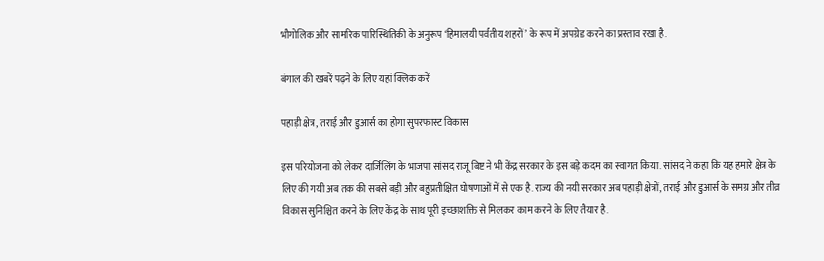भौगोलिक और सामरिक पारिस्थितिकी के अनुरूप ‘हिमालयी पर्वतीय शहरों’ के रूप में अपग्रेड करने का प्रस्ताव रखा है.

बंगाल की खबरें पढ़ने के लिए यहां क्लिक करें

पहाड़ी क्षेत्र, तराई और डुआर्स का होगा सुपरफास्ट विकास

इस परियोजना को लेकर दार्जिलिंग के भाजपा सांसद राजू बिष्ट ने भी केंद्र सरकार के इस बड़े कदम का स्वागत किया. सांसद ने कहा कि यह हमारे क्षेत्र के लिए की गयी अब तक की सबसे बड़ी और बहुप्रतीक्षित घोषणाओं में से एक है. राज्य की नयी सरकार अब पहाड़ी क्षेत्रों, तराई और डुआर्स के समग्र और तीव्र विकास सुनिश्चित करने के लिए केंद्र के साथ पूरी इच्छाशक्ति से मिलकर काम करने के लिए तैयार है.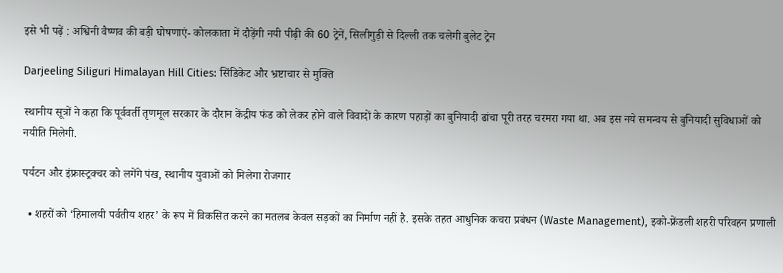इसे भी पढ़ें : अश्विनी वैष्णव की बड़ी घोषणाएं- कोलकाता में दौड़ेंगी नयी पीढ़ी की 60 ट्रेनें, सिलीगुड़ी से दिल्ली तक चलेगी बुलेट ट्रेन

Darjeeling Siliguri Himalayan Hill Cities: सिंडिकेट और भ्रष्टाचार से मुक्ति

स्थानीय सूत्रों ने कहा कि पूर्ववर्ती तृणमूल सरकार के दौरान केंद्रीय फंड को लेकर होने वाले विवादों के कारण पहाड़ों का बुनियादी ढांचा पूरी तरह चरमरा गया था. अब इस नये समन्वय से बुनियादी सुविधाओं को नयीति मिलेगी.

पर्यटन और इंफ्रास्ट्रक्चर को लगेंगे पंख, स्थानीय युवाओं को मिलेगा रोजगार

  • शहरों को ‘हिमालयी पर्वतीय शहर’ के रूप में विकसित करने का मतलब केवल सड़कों का निर्माण नहीं है. इसके तहत आधुनिक कचरा प्रबंधन (Waste Management), इको-फ्रेंडली शहरी परिवहन प्रणाली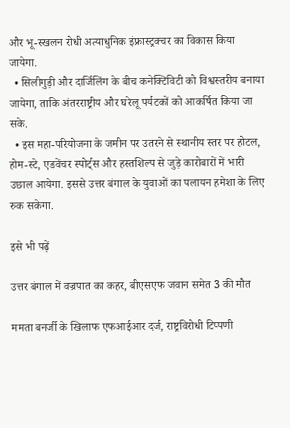और भू-स्खलन रोधी अत्याधुनिक इंफ्रास्ट्रक्चर का विकास किया जायेगा.
  • सिलीगुड़ी और दार्जिलिंग के बीच कनेक्टिविटी को विश्वस्तरीय बनाया जायेगा, ताकि अंतरराष्ट्रीय और घरेलू पर्यटकों को आकर्षित किया जा सके.
  • इस महा-परियोजना के जमीन पर उतरने से स्थानीय स्तर पर होटल, होम-स्टे, एडवेंचर स्पोर्ट्स और हस्तशिल्प से जुड़े कारोबारों में भारी उछाल आयेगा. इससे उत्तर बंगाल के युवाओं का पलायन हमेशा के लिए रुक सकेगा.

इसे भी पढ़ें

उत्तर बंगाल में वज्रपात का कहर, बीएसएफ जवान समेत 3 की मौत

ममता बनर्जी के खिलाफ एफआईआर दर्ज, राष्ट्रविरोधी टिप्पणी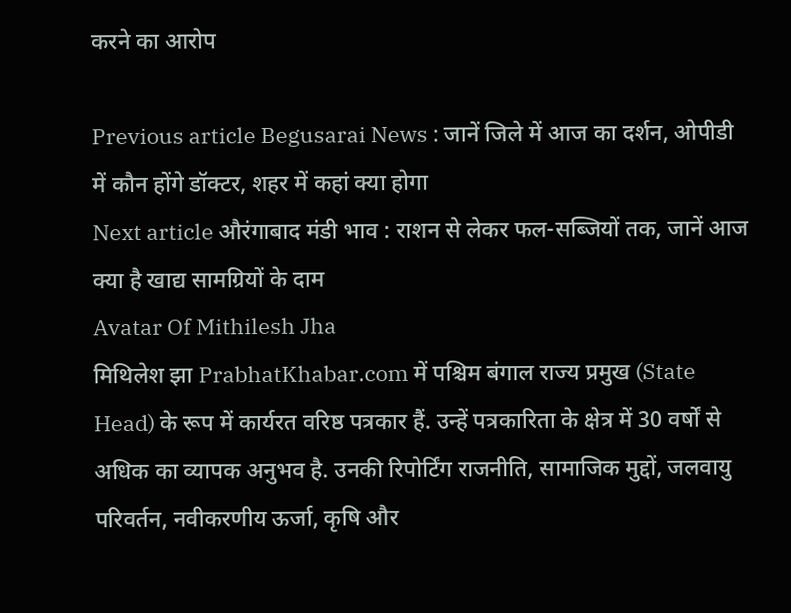करने का आरोप

Previous article Begusarai News : जानें जिले में आज का दर्शन, ओपीडी में कौन होंगे डॉक्टर, शहर में कहां क्या होगा
Next article औरंगाबाद मंडी भाव : राशन से लेकर फल-सब्जियों तक, जानें आज क्या है खाद्य सामग्रियों के दाम
Avatar Of Mithilesh Jha
मिथिलेश झा PrabhatKhabar.com में पश्चिम बंगाल राज्य प्रमुख (State Head) के रूप में कार्यरत वरिष्ठ पत्रकार हैं. उन्हें पत्रकारिता के क्षेत्र में 30 वर्षों से अधिक का व्यापक अनुभव है. उनकी रिपोर्टिंग राजनीति, सामाजिक मुद्दों, जलवायु परिवर्तन, नवीकरणीय ऊर्जा, कृषि और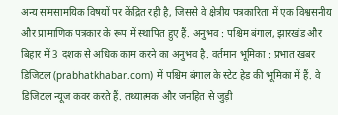अन्य समसामयिक विषयों पर केंद्रित रही है, जिससे वे क्षेत्रीय पत्रकारिता में एक विश्वसनीय और प्रामाणिक पत्रकार के रूप में स्थापित हुए हैं. अनुभव : पश्चिम बंगाल, झारखंड और बिहार में 3 दशक से अधिक काम करने का अनुभव है. वर्तमान भूमिका : प्रभात खबर डिजिटल (prabhatkhabar.com) में पश्चिम बंगाल के स्टेट हेड की भूमिका में हैं. वे डिजिटल न्यूज कवर करते हैं. तथ्यात्मक और जनहित से जुड़ी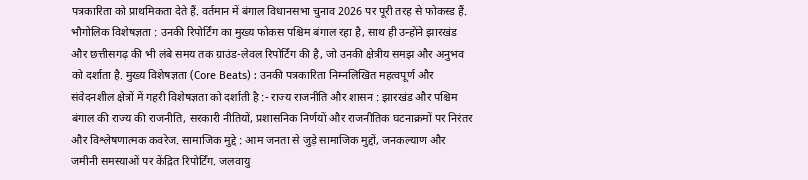पत्रकारिता को प्राथमिकता देते हैं. वर्तमान में बंगाल विधानसभा चुनाव 2026 पर पूरी तरह से फोकस्ड हैं. भौगोलिक विशेषज्ञता : उनकी रिपोर्टिंग का मुख्य फोकस पश्चिम बंगाल रहा है, साथ ही उन्होंने झारखंड और छत्तीसगढ़ की भी लंबे समय तक ग्राउंड-लेवल रिपोर्टिंग की है, जो उनकी क्षेत्रीय समझ और अनुभव को दर्शाता है. मुख्य विशेषज्ञता (Core Beats) : उनकी पत्रकारिता निम्नलिखित महत्वपूर्ण और संवेदनशील क्षेत्रों में गहरी विशेषज्ञता को दर्शाती है :- राज्य राजनीति और शासन : झारखंड और पश्चिम बंगाल की राज्य की राजनीति, सरकारी नीतियों, प्रशासनिक निर्णयों और राजनीतिक घटनाक्रमों पर निरंतर और विश्लेषणात्मक कवरेज. सामाजिक मुद्दे : आम जनता से जुड़े सामाजिक मुद्दों, जनकल्याण और जमीनी समस्याओं पर केंद्रित रिपोर्टिंग. जलवायु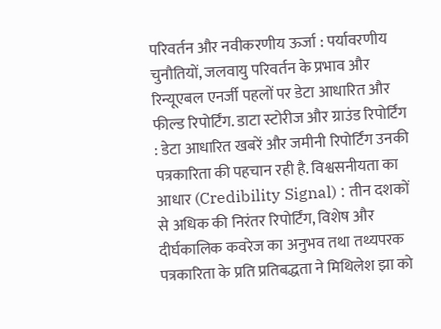परिवर्तन और नवीकरणीय ऊर्जा : पर्यावरणीय चुनौतियों, जलवायु परिवर्तन के प्रभाव और रिन्यूएबल एनर्जी पहलों पर डेटा आधारित और फील्ड रिपोर्टिंग. डाटा स्टोरीज और ग्राउंड रिपोर्टिंग : डेटा आधारित खबरें और जमीनी रिपोर्टिंग उनकी पत्रकारिता की पहचान रही है. विश्वसनीयता का आधार (Credibility Signal) : तीन दशकों से अधिक की निरंतर रिपोर्टिंग, विशेष और दीर्घकालिक कवरेज का अनुभव तथा तथ्यपरक पत्रकारिता के प्रति प्रतिबद्धता ने मिथिलेश झा को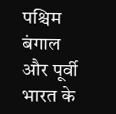पश्चिम बंगाल और पूर्वी भारत के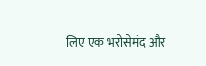लिए एक भरोसेमंद और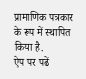प्रामाणिक पत्रकार के रूप में स्थापित किया है.
ऐप पर पढें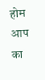होम आप का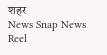शहर
News Snap News Reel